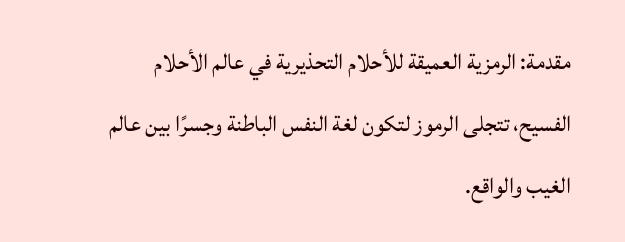مقدمة: الرمزية العميقة للأحلام التحذيرية في عالم الأحلام الفسيح، تتجلى الرموز لتكون لغة النفس الباطنة وجسرًا بين عالم الغيب والواقع.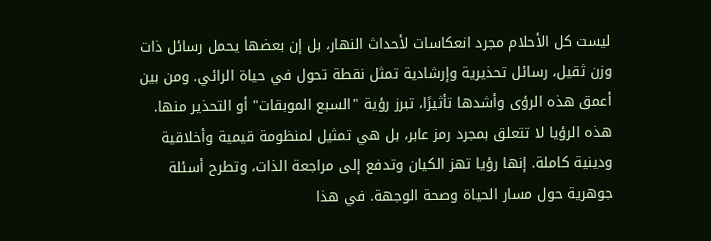ليست كل الأحلام مجرد انعكاسات لأحداث النهار، بل إن بعضها يحمل رسائل ذات وزن ثقيل، رسائل تحذيرية وإرشادية تمثل نقطة تحول في حياة الرائي. ومن بين أعمق هذه الرؤى وأشدها تأثيرًا، تبرز رؤية "السبع الموبقات" أو التحذير منها. هذه الرؤيا لا تتعلق بمجرد رمز عابر، بل هي تمثيل لمنظومة قيمية وأخلاقية ودينية كاملة. إنها رؤيا تهز الكيان وتدفع إلى مراجعة الذات، وتطرح أسئلة جوهرية حول مسار الحياة وصحة الوجهة. في هذا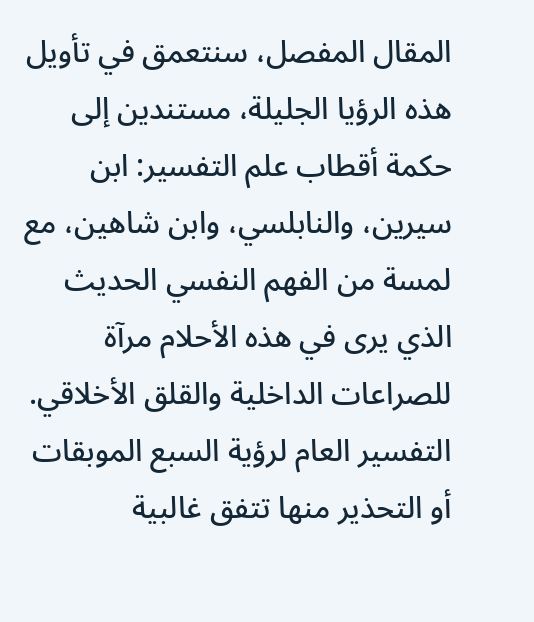المقال المفصل، سنتعمق في تأويل هذه الرؤيا الجليلة، مستندين إلى حكمة أقطاب علم التفسير: ابن سيرين، والنابلسي، وابن شاهين، مع لمسة من الفهم النفسي الحديث الذي يرى في هذه الأحلام مرآة للصراعات الداخلية والقلق الأخلاقي. التفسير العام لرؤية السبع الموبقات أو التحذير منها تتفق غالبية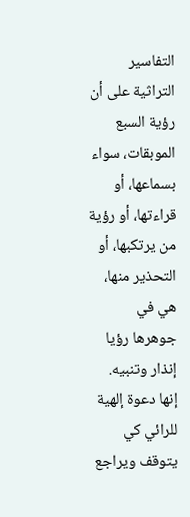التفاسير التراثية على أن رؤية السبع الموبقات، سواء بسماعها، أو قراءتها، أو رؤية من يرتكبها، أو التحذير منها، هي في جوهرها رؤيا إنذار وتنبيه. إنها دعوة إلهية للرائي كي يتوقف ويراجع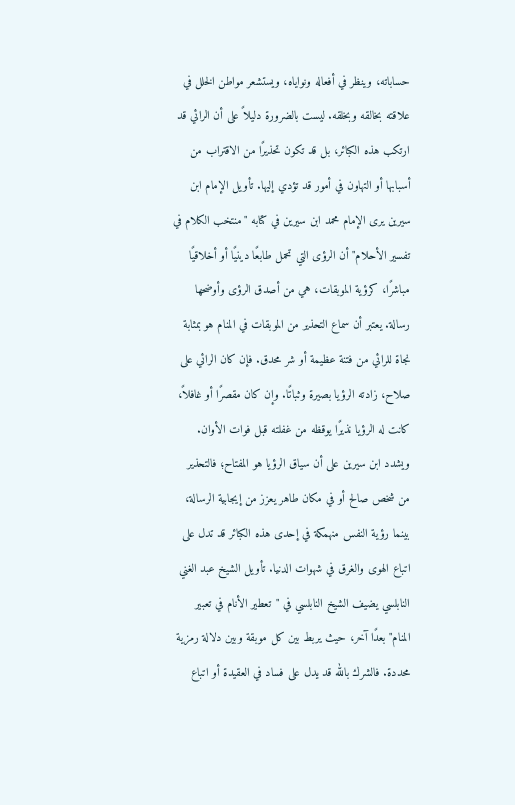حساباته، وينظر في أفعاله ونواياه، ويستشعر مواطن الخلل في علاقته بخالقه وبخلقه. ليست بالضرورة دليلاً على أن الرائي قد ارتكب هذه الكبائر، بل قد تكون تحذيرًا من الاقتراب من أسبابها أو التهاون في أمور قد تؤدي إليها. تأويل الإمام ابن سيرين يرى الإمام محمد ابن سيرين في كتابه "منتخب الكلام في تفسير الأحلام" أن الرؤى التي تحمل طابعًا دينيًا أو أخلاقيًا مباشرًا، كرؤية الموبقات، هي من أصدق الرؤى وأوضحها رسالة. يعتبر أن سماع التحذير من الموبقات في المنام هو بمثابة نجاة للرائي من فتنة عظيمة أو شر محدق. فإن كان الرائي على صلاح، زادته الرؤيا بصيرة وثباتًا. وإن كان مقصرًا أو غافلاً، كانت له الرؤيا نذيرًا يوقظه من غفلته قبل فوات الأوان. ويشدد ابن سيرين على أن سياق الرؤيا هو المفتاح؛ فالتحذير من شخص صالح أو في مكان طاهر يعزز من إيجابية الرسالة، بينما رؤية النفس منهمكة في إحدى هذه الكبائر قد تدل على اتباع الهوى والغرق في شهوات الدنيا. تأويل الشيخ عبد الغني النابلسي يضيف الشيخ النابلسي في "تعطير الأنام في تعبير المنام" بعدًا آخر، حيث يربط بين كل موبقة وبين دلالة رمزية محددة. فالشرك بالله قد يدل على فساد في العقيدة أو اتباع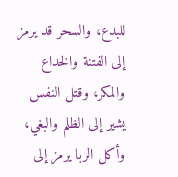للبدع، والسحر قد يرمز إلى الفتنة والخداع والمكر، وقتل النفس يشير إلى الظلم والبغي، وأكل الربا يرمز إلى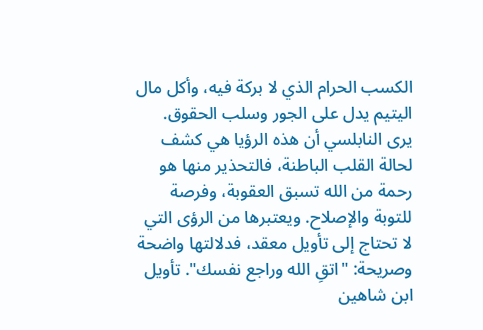الكسب الحرام الذي لا بركة فيه، وأكل مال اليتيم يدل على الجور وسلب الحقوق. يرى النابلسي أن هذه الرؤيا هي كشف لحالة القلب الباطنة، فالتحذير منها هو رحمة من الله تسبق العقوبة، وفرصة للتوبة والإصلاح. ويعتبرها من الرؤى التي لا تحتاج إلى تأويل معقد، فدلالتها واضحة وصريحة: "اتقِ الله وراجع نفسك". تأويل ابن شاهين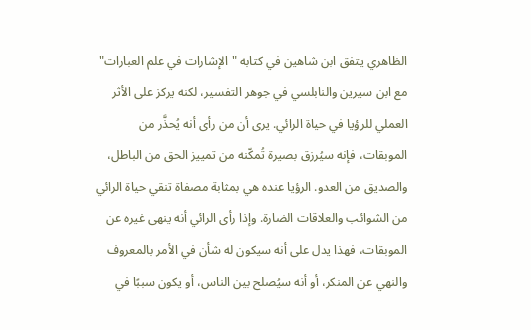الظاهري يتفق ابن شاهين في كتابه "الإشارات في علم العبارات" مع ابن سيرين والنابلسي في جوهر التفسير، لكنه يركز على الأثر العملي للرؤيا في حياة الرائي. يرى أن من رأى أنه يُحذَّر من الموبقات، فإنه سيُرزق بصيرة تُمكّنه من تمييز الحق من الباطل، والصديق من العدو. الرؤيا عنده هي بمثابة مصفاة تنقي حياة الرائي من الشوائب والعلاقات الضارة. وإذا رأى الرائي أنه ينهى غيره عن الموبقات، فهذا يدل على أنه سيكون له شأن في الأمر بالمعروف والنهي عن المنكر، أو أنه سيُصلح بين الناس، أو يكون سببًا في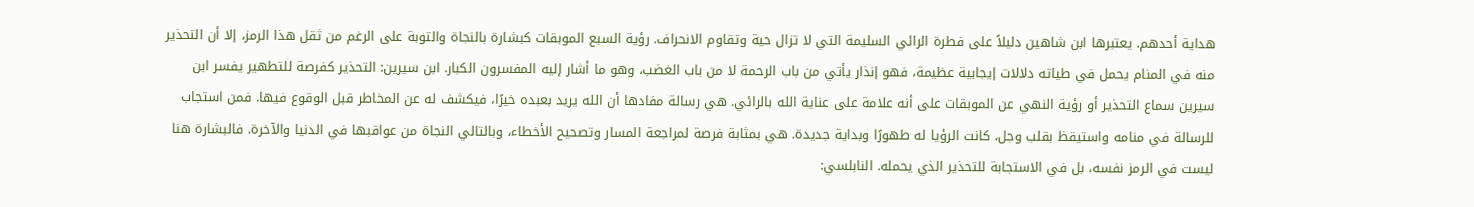هداية أحدهم. يعتبرها ابن شاهين دليلاً على فطرة الرائي السليمة التي لا تزال حية وتقاوم الانحراف. رؤية السبع الموبقات كبشارة بالنجاة والتوبة على الرغم من ثقل هذا الرمز، إلا أن التحذير منه في المنام يحمل في طياته دلالات إيجابية عظيمة، فهو إنذار يأتي من باب الرحمة لا من باب الغضب، وهو ما أشار إليه المفسرون الكبار. ابن سيرين: التحذير كفرصة للتطهير يفسر ابن سيرين سماع التحذير أو رؤية النهي عن الموبقات على أنه علامة على عناية الله بالرائي. هي رسالة مفادها أن الله يريد بعبده خيرًا، فيكشف له عن المخاطر قبل الوقوع فيها. فمن استجاب للرسالة في منامه واستيقظ بقلب وجل، كانت الرؤيا له طهورًا وبداية جديدة. هي بمثابة فرصة لمراجعة المسار وتصحيح الأخطاء، وبالتالي النجاة من عواقبها في الدنيا والآخرة. فالبشارة هنا ليست في الرمز نفسه، بل في الاستجابة للتحذير الذي يحمله. النابلسي: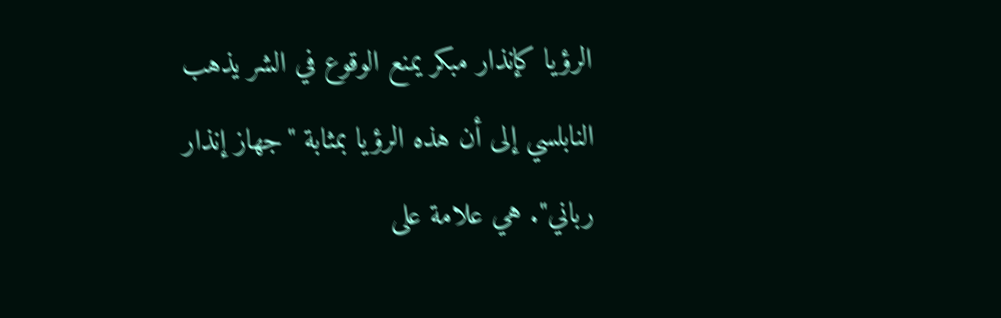الرؤيا كإنذار مبكر يمنع الوقوع في الشر يذهب النابلسي إلى أن هذه الرؤيا بمثابة "جهاز إنذار رباني". هي علامة على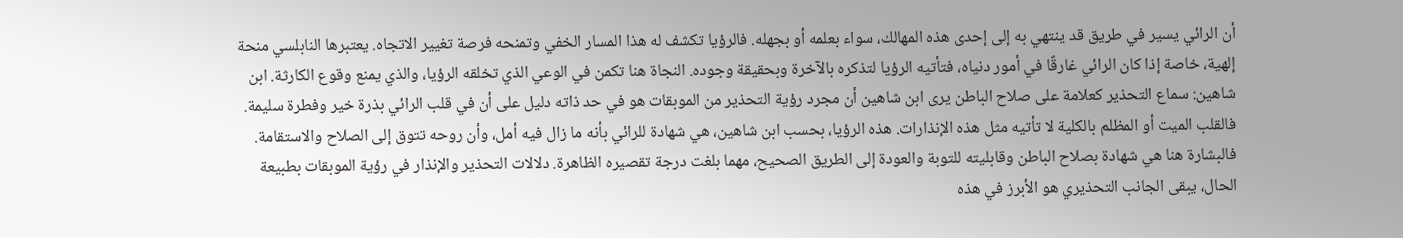أن الرائي يسير في طريق قد ينتهي به إلى إحدى هذه المهالك، سواء بعلمه أو بجهله. فالرؤيا تكشف له هذا المسار الخفي وتمنحه فرصة تغيير الاتجاه. يعتبرها النابلسي منحة إلهية، خاصة إذا كان الرائي غارقًا في أمور دنياه، فتأتيه الرؤيا لتذكره بالآخرة وبحقيقة وجوده. النجاة هنا تكمن في الوعي الذي تخلقه الرؤيا، والذي يمنع وقوع الكارثة. ابن شاهين: سماع التحذير كعلامة على صلاح الباطن يرى ابن شاهين أن مجرد رؤية التحذير من الموبقات هو في حد ذاته دليل على أن في قلب الرائي بذرة خير وفطرة سليمة. فالقلب الميت أو المظلم بالكلية لا تأتيه مثل هذه الإنذارات. هذه الرؤيا، بحسب ابن شاهين، هي شهادة للرائي بأنه ما زال فيه أمل، وأن روحه تتوق إلى الصلاح والاستقامة. فالبشارة هنا هي شهادة بصلاح الباطن وقابليته للتوبة والعودة إلى الطريق الصحيح، مهما بلغت درجة تقصيره الظاهرة. دلالات التحذير والإنذار في رؤية الموبقات بطبيعة الحال، يبقى الجانب التحذيري هو الأبرز في هذه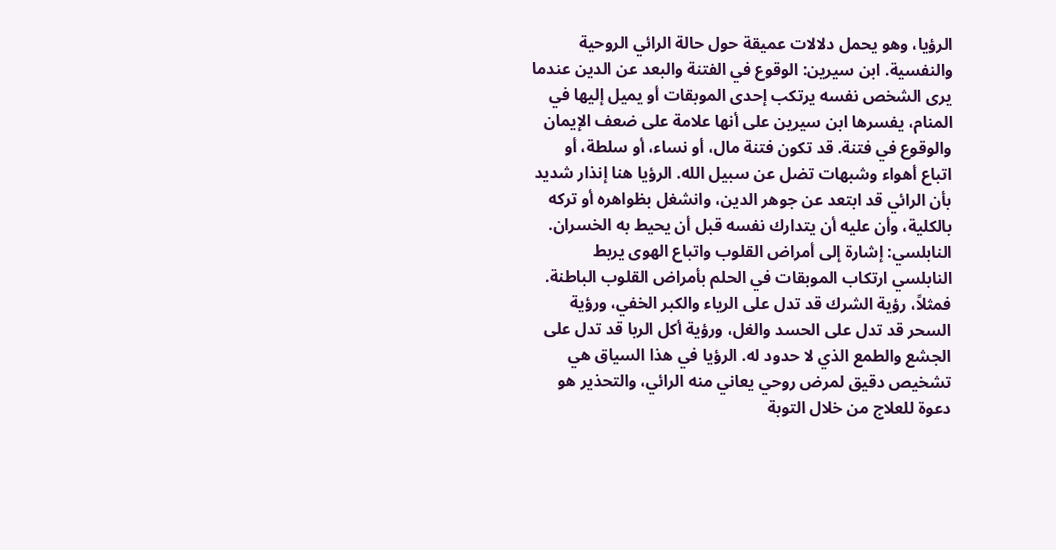الرؤيا، وهو يحمل دلالات عميقة حول حالة الرائي الروحية والنفسية. ابن سيرين: الوقوع في الفتنة والبعد عن الدين عندما يرى الشخص نفسه يرتكب إحدى الموبقات أو يميل إليها في المنام، يفسرها ابن سيرين على أنها علامة على ضعف الإيمان والوقوع في فتنة. قد تكون فتنة مال، أو نساء، أو سلطة، أو اتباع أهواء وشبهات تضل عن سبيل الله. الرؤيا هنا إنذار شديد بأن الرائي قد ابتعد عن جوهر الدين، وانشغل بظواهره أو تركه بالكلية، وأن عليه أن يتدارك نفسه قبل أن يحيط به الخسران. النابلسي: إشارة إلى أمراض القلوب واتباع الهوى يربط النابلسي ارتكاب الموبقات في الحلم بأمراض القلوب الباطنة. فمثلاً، رؤية الشرك قد تدل على الرياء والكبر الخفي، ورؤية السحر قد تدل على الحسد والغل، ورؤية أكل الربا قد تدل على الجشع والطمع الذي لا حدود له. الرؤيا في هذا السياق هي تشخيص دقيق لمرض روحي يعاني منه الرائي، والتحذير هو دعوة للعلاج من خلال التوبة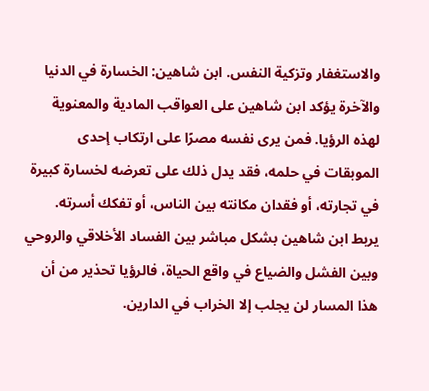والاستغفار وتزكية النفس. ابن شاهين: الخسارة في الدنيا والآخرة يؤكد ابن شاهين على العواقب المادية والمعنوية لهذه الرؤيا. فمن يرى نفسه مصرًا على ارتكاب إحدى الموبقات في حلمه، فقد يدل ذلك على تعرضه لخسارة كبيرة في تجارته، أو فقدان مكانته بين الناس، أو تفكك أسرته. يربط ابن شاهين بشكل مباشر بين الفساد الأخلاقي والروحي وبين الفشل والضياع في واقع الحياة، فالرؤيا تحذير من أن هذا المسار لن يجلب إلا الخراب في الدارين.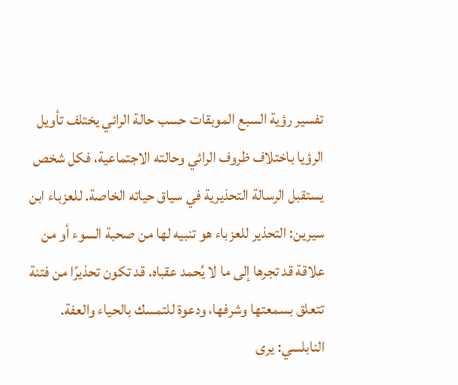تفسير رؤية السبع الموبقات حسب حالة الرائي يختلف تأويل الرؤيا باختلاف ظروف الرائي وحالته الاجتماعية، فكل شخص يستقبل الرسالة التحذيرية في سياق حياته الخاصة. للعزباء ابن سيرين: التحذير للعزباء هو تنبيه لها من صحبة السوء أو من علاقة قد تجرها إلى ما لا يُحمد عقباه. قد تكون تحذيرًا من فتنة تتعلق بسمعتها وشرفها، ودعوة للتمسك بالحياء والعفة. النابلسي: يرى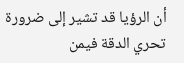أن الرؤيا قد تشير إلى ضرورة تحري الدقة فيمن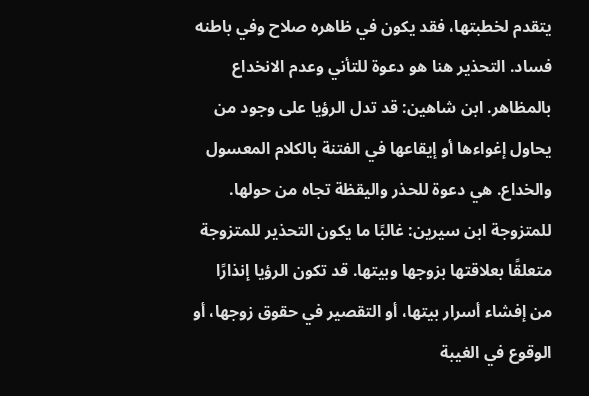يتقدم لخطبتها، فقد يكون في ظاهره صلاح وفي باطنه فساد. التحذير هنا هو دعوة للتأني وعدم الانخداع بالمظاهر. ابن شاهين: قد تدل الرؤيا على وجود من يحاول إغواءها أو إيقاعها في الفتنة بالكلام المعسول والخداع. هي دعوة للحذر واليقظة تجاه من حولها. للمتزوجة ابن سيرين: غالبًا ما يكون التحذير للمتزوجة متعلقًا بعلاقتها بزوجها وبيتها. قد تكون الرؤيا إنذارًا من إفشاء أسرار بيتها، أو التقصير في حقوق زوجها، أو الوقوع في الغيبة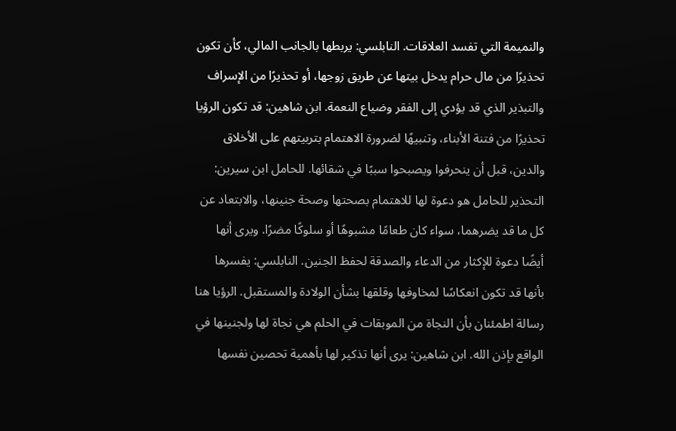والنميمة التي تفسد العلاقات. النابلسي: يربطها بالجانب المالي، كأن تكون تحذيرًا من مال حرام يدخل بيتها عن طريق زوجها، أو تحذيرًا من الإسراف والتبذير الذي قد يؤدي إلى الفقر وضياع النعمة. ابن شاهين: قد تكون الرؤيا تحذيرًا من فتنة الأبناء، وتنبيهًا لضرورة الاهتمام بتربيتهم على الأخلاق والدين، قبل أن ينحرفوا ويصبحوا سببًا في شقائها. للحامل ابن سيرين: التحذير للحامل هو دعوة لها للاهتمام بصحتها وصحة جنينها، والابتعاد عن كل ما قد يضرهما، سواء كان طعامًا مشبوهًا أو سلوكًا مضرًا. ويرى أنها أيضًا دعوة للإكثار من الدعاء والصدقة لحفظ الجنين. النابلسي: يفسرها بأنها قد تكون انعكاسًا لمخاوفها وقلقها بشأن الولادة والمستقبل. الرؤيا هنا رسالة اطمئنان بأن النجاة من الموبقات في الحلم هي نجاة لها ولجنينها في الواقع بإذن الله. ابن شاهين: يرى أنها تذكير لها بأهمية تحصين نفسها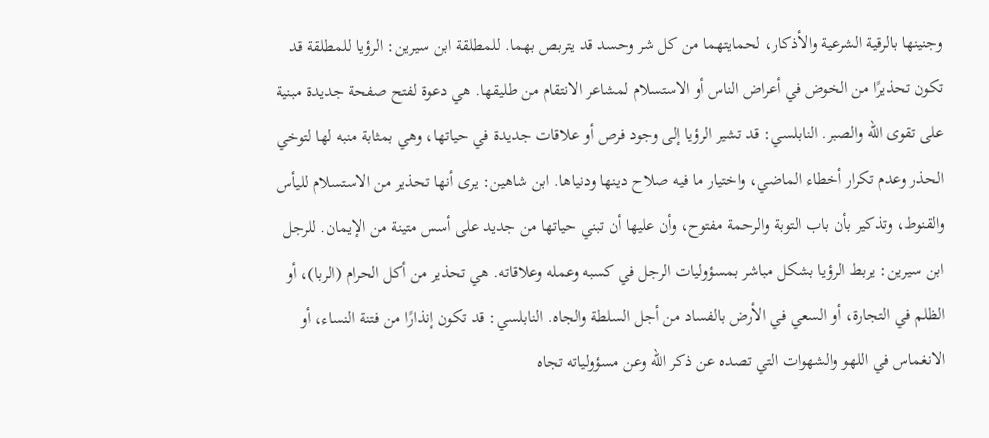وجنينها بالرقية الشرعية والأذكار، لحمايتهما من كل شر وحسد قد يتربص بهما. للمطلقة ابن سيرين: الرؤيا للمطلقة قد تكون تحذيرًا من الخوض في أعراض الناس أو الاستسلام لمشاعر الانتقام من طليقها. هي دعوة لفتح صفحة جديدة مبنية على تقوى الله والصبر. النابلسي: قد تشير الرؤيا إلى وجود فرص أو علاقات جديدة في حياتها، وهي بمثابة منبه لها لتوخي الحذر وعدم تكرار أخطاء الماضي، واختيار ما فيه صلاح دينها ودنياها. ابن شاهين: يرى أنها تحذير من الاستسلام لليأس والقنوط، وتذكير بأن باب التوبة والرحمة مفتوح، وأن عليها أن تبني حياتها من جديد على أسس متينة من الإيمان. للرجل ابن سيرين: يربط الرؤيا بشكل مباشر بمسؤوليات الرجل في كسبه وعمله وعلاقاته. هي تحذير من أكل الحرام (الربا)، أو الظلم في التجارة، أو السعي في الأرض بالفساد من أجل السلطة والجاه. النابلسي: قد تكون إنذارًا من فتنة النساء، أو الانغماس في اللهو والشهوات التي تصده عن ذكر الله وعن مسؤولياته تجاه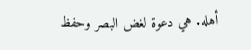أهله. هي دعوة لغض البصر وحفظ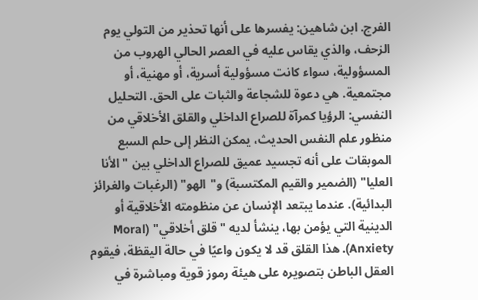الفرج. ابن شاهين: يفسرها على أنها تحذير من التولي يوم الزحف، والذي يقاس عليه في العصر الحالي الهروب من المسؤولية، سواء كانت مسؤولية أسرية، أو مهنية، أو مجتمعية. هي دعوة للشجاعة والثبات على الحق. التحليل النفسي: الرؤيا كمرآة للصراع الداخلي والقلق الأخلاقي من منظور علم النفس الحديث، يمكن النظر إلى حلم السبع الموبقات على أنه تجسيد عميق للصراع الداخلي بين "الأنا العليا" (الضمير والقيم المكتسبة) و"الهو" (الرغبات والغرائز البدائية). عندما يبتعد الإنسان عن منظومته الأخلاقية أو الدينية التي يؤمن بها، ينشأ لديه "قلق أخلاقي" (Moral Anxiety). هذا القلق قد لا يكون واعيًا في حالة اليقظة، فيقوم العقل الباطن بتصويره على هيئة رموز قوية ومباشرة في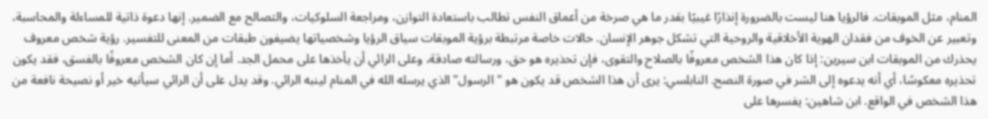المنام، مثل الموبقات. فالرؤيا هنا ليست بالضرورة إنذارًا غيبيًا بقدر ما هي صرخة من أعماق النفس تطالب باستعادة التوازن، ومراجعة السلوكيات، والتصالح مع الضمير. إنها دعوة ذاتية للمساءلة والمحاسبة، وتعبير عن الخوف من فقدان الهوية الأخلاقية والروحية التي تشكل جوهر الإنسان. حالات خاصة مرتبطة برؤية الموبقات سياق الرؤيا وشخصياتها يضيفون طبقات من المعنى للتفسير. رؤية شخص معروف يحذرك من الموبقات ابن سيرين: إذا كان هذا الشخص معروفًا بالصلاح والتقوى، فإن تحذيره هو حق، ورسالته صادقة، وعلى الرائي أن يأخذها على محمل الجد. أما إن كان الشخص معروفًا بالفسق، فقد يكون تحذيره معكوسًا، أي أنه يدعوه إلى الشر في صورة النصح. النابلسي: يرى أن هذا الشخص قد يكون هو "الرسول" الذي يرسله الله في المنام لينبه الرائي. وقد يدل على أن الرائي سيأتيه خير أو نصيحة نافعة من هذا الشخص في الواقع. ابن شاهين: يفسرها على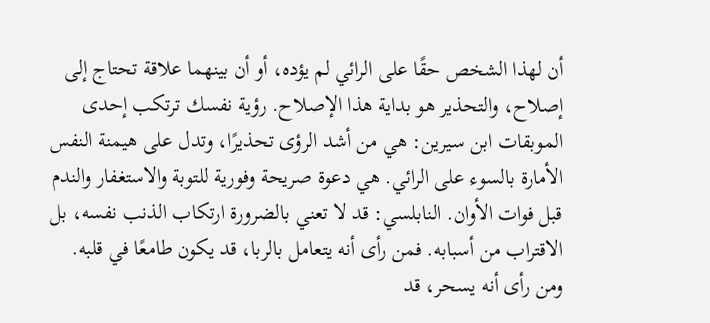أن لهذا الشخص حقًا على الرائي لم يؤده، أو أن بينهما علاقة تحتاج إلى إصلاح، والتحذير هو بداية هذا الإصلاح. رؤية نفسك ترتكب إحدى الموبقات ابن سيرين: هي من أشد الرؤى تحذيرًا، وتدل على هيمنة النفس الأمارة بالسوء على الرائي. هي دعوة صريحة وفورية للتوبة والاستغفار والندم قبل فوات الأوان. النابلسي: قد لا تعني بالضرورة ارتكاب الذنب نفسه، بل الاقتراب من أسبابه. فمن رأى أنه يتعامل بالربا، قد يكون طامعًا في قلبه. ومن رأى أنه يسحر، قد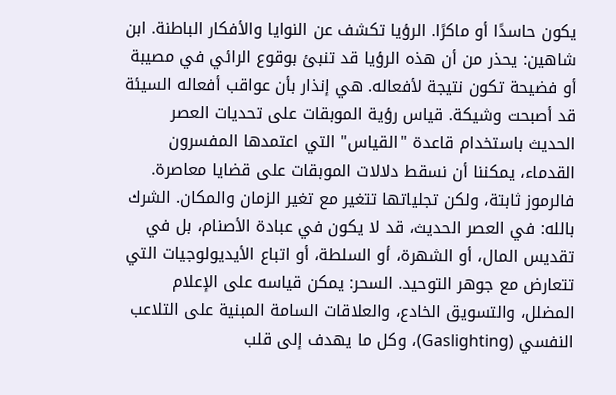يكون حاسدًا أو ماكرًا. الرؤيا تكشف عن النوايا والأفكار الباطنة. ابن شاهين: يحذر من أن هذه الرؤيا قد تنبئ بوقوع الرائي في مصيبة أو فضيحة تكون نتيجة لأفعاله. هي إنذار بأن عواقب أفعاله السيئة قد أصبحت وشيكة. قياس رؤية الموبقات على تحديات العصر الحديث باستخدام قاعدة "القياس" التي اعتمدها المفسرون القدماء، يمكننا أن نسقط دلالات الموبقات على قضايا معاصرة. فالرموز ثابتة، ولكن تجلياتها تتغير مع تغير الزمان والمكان. الشرك بالله: في العصر الحديث، قد لا يكون في عبادة الأصنام، بل في تقديس المال، أو الشهرة، أو السلطة، أو اتباع الأيديولوجيات التي تتعارض مع جوهر التوحيد. السحر: يمكن قياسه على الإعلام المضلل، والتسويق الخادع، والعلاقات السامة المبنية على التلاعب النفسي (Gaslighting)، وكل ما يهدف إلى قلب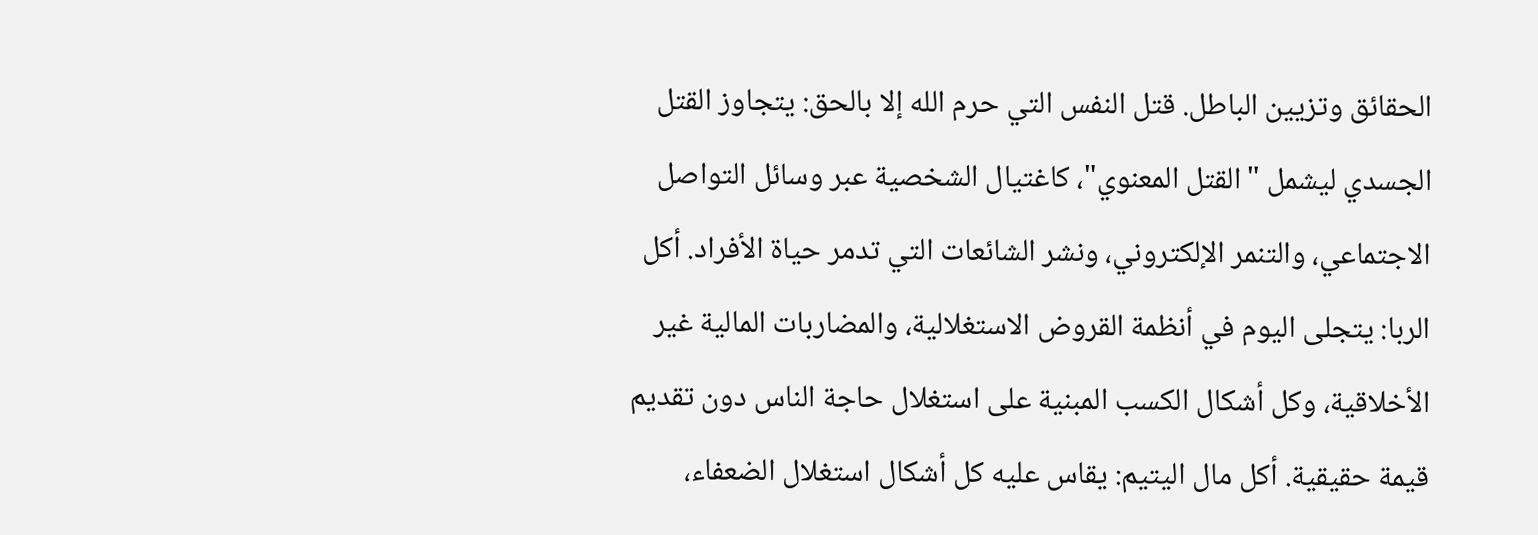الحقائق وتزيين الباطل. قتل النفس التي حرم الله إلا بالحق: يتجاوز القتل الجسدي ليشمل "القتل المعنوي"، كاغتيال الشخصية عبر وسائل التواصل الاجتماعي، والتنمر الإلكتروني، ونشر الشائعات التي تدمر حياة الأفراد. أكل الربا: يتجلى اليوم في أنظمة القروض الاستغلالية، والمضاربات المالية غير الأخلاقية، وكل أشكال الكسب المبنية على استغلال حاجة الناس دون تقديم قيمة حقيقية. أكل مال اليتيم: يقاس عليه كل أشكال استغلال الضعفاء،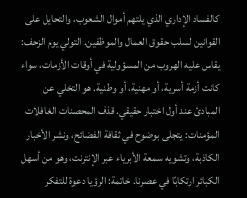كالفساد الإداري الذي يلتهم أموال الشعوب، والتحايل على القوانين لسلب حقوق العمال والموظفين. التولي يوم الزحف: يقاس عليه الهروب من المسؤولية في أوقات الأزمات، سواء كانت أزمة أسرية، أو مهنية، أو وطنية. هو التخلي عن المبادئ عند أول اختبار حقيقي. قذف المحصنات الغافلات المؤمنات: يتجلى بوضوح في ثقافة الفضائح، ونشر الأخبار الكاذبة، وتشويه سمعة الأبرياء عبر الإنترنت، وهو من أسهل الكبائر ارتكابًا في عصرنا. خاتمة: الرؤيا دعوة للتفكر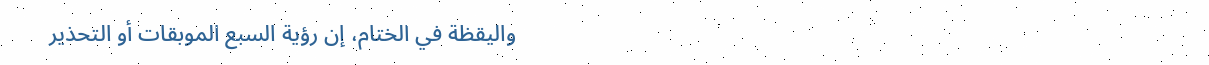واليقظة في الختام، إن رؤية السبع الموبقات أو التحذير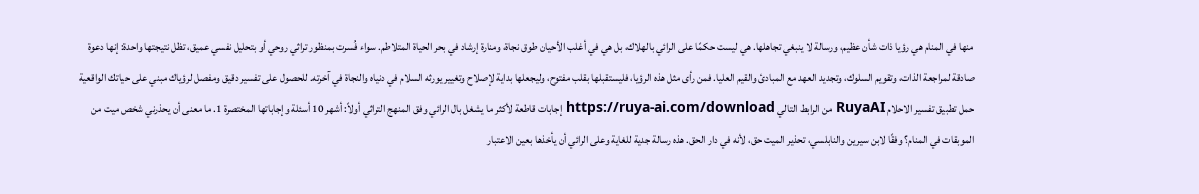منها في المنام هي رؤيا ذات شأن عظيم، ورسالة لا ينبغي تجاهلها. هي ليست حكمًا على الرائي بالهلاك، بل هي في أغلب الأحيان طوق نجاة، ومنارة إرشاد في بحر الحياة المتلاطم. سواء فُسرت بمنظور تراثي روحي أو بتحليل نفسي عميق، تظل نتيجتها واحدة: إنها دعوة صادقة لمراجعة الذات، وتقويم السلوك، وتجديد العهد مع المبادئ والقيم العليا. فمن رأى مثل هذه الرؤيا، فليستقبلها بقلب مفتوح، وليجعلها بداية لإصلاح وتغيير يورثه السلام في دنياه والنجاة في آخرته. للحصول على تفسير دقيق ومفصل لرؤياك مبني على حياتك الواقعية حمل تطبيق تفسير الاحلام RuyaAI من الرابط التالي https://ruya-ai.com/download إجابات قاطعة لأكثر ما يشغل بال الرائي وفق المنهج التراثي أولاً: أشهر 10 أسئلة وإجاباتها المختصرة 1. ما معنى أن يحذرني شخص ميت من الموبقات في المنام؟ وفقًا لابن سيرين والنابلسي، تحذير الميت حق، لأنه في دار الحق. هذه رسالة جدية للغاية وعلى الرائي أن يأخذها بعين الاعتبار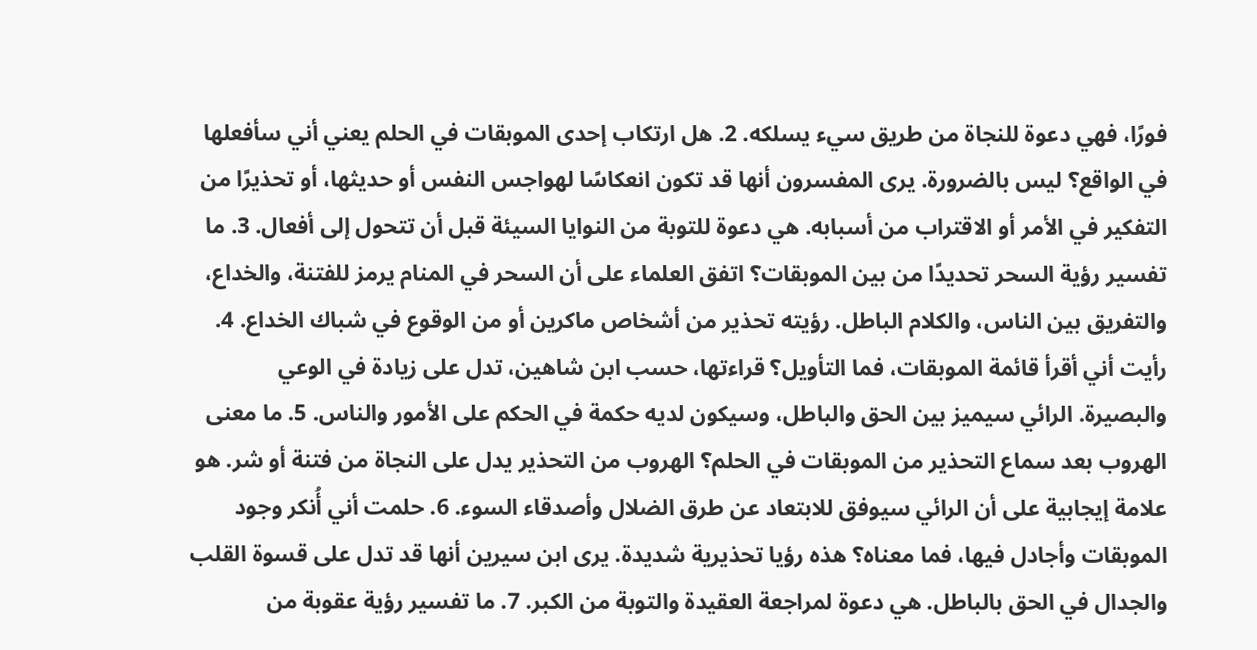فورًا، فهي دعوة للنجاة من طريق سيء يسلكه. 2. هل ارتكاب إحدى الموبقات في الحلم يعني أني سأفعلها في الواقع؟ ليس بالضرورة. يرى المفسرون أنها قد تكون انعكاسًا لهواجس النفس أو حديثها، أو تحذيرًا من التفكير في الأمر أو الاقتراب من أسبابه. هي دعوة للتوبة من النوايا السيئة قبل أن تتحول إلى أفعال. 3. ما تفسير رؤية السحر تحديدًا من بين الموبقات؟ اتفق العلماء على أن السحر في المنام يرمز للفتنة، والخداع، والتفريق بين الناس، والكلام الباطل. رؤيته تحذير من أشخاص ماكرين أو من الوقوع في شباك الخداع. 4. رأيت أني أقرأ قائمة الموبقات، فما التأويل؟ قراءتها، حسب ابن شاهين، تدل على زيادة في الوعي والبصيرة. الرائي سيميز بين الحق والباطل، وسيكون لديه حكمة في الحكم على الأمور والناس. 5. ما معنى الهروب بعد سماع التحذير من الموبقات في الحلم؟ الهروب من التحذير يدل على النجاة من فتنة أو شر. هو علامة إيجابية على أن الرائي سيوفق للابتعاد عن طرق الضلال وأصدقاء السوء. 6. حلمت أني أُنكر وجود الموبقات وأجادل فيها، فما معناه؟ هذه رؤيا تحذيرية شديدة. يرى ابن سيرين أنها قد تدل على قسوة القلب والجدال في الحق بالباطل. هي دعوة لمراجعة العقيدة والتوبة من الكبر. 7. ما تفسير رؤية عقوبة من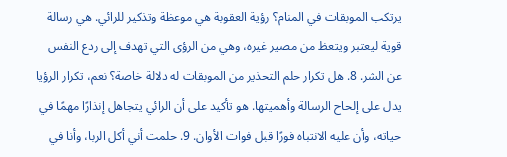يرتكب الموبقات في المنام؟ رؤية العقوبة هي موعظة وتذكير للرائي. هي رسالة قوية ليعتبر ويتعظ من مصير غيره، وهي من الرؤى التي تهدف إلى ردع النفس عن الشر. 8. هل تكرار حلم التحذير من الموبقات له دلالة خاصة؟ نعم، تكرار الرؤيا يدل على إلحاح الرسالة وأهميتها. هو تأكيد على أن الرائي يتجاهل إنذارًا مهمًا في حياته، وأن عليه الانتباه فورًا قبل فوات الأوان. 9. حلمت أني أكل الربا، وأنا في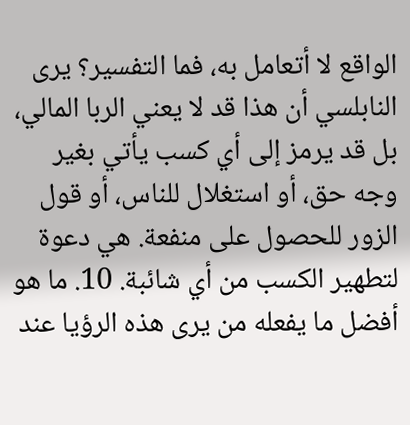الواقع لا أتعامل به، فما التفسير؟ يرى النابلسي أن هذا قد لا يعني الربا المالي، بل قد يرمز إلى أي كسب يأتي بغير وجه حق، أو استغلال للناس، أو قول الزور للحصول على منفعة. هي دعوة لتطهير الكسب من أي شائبة. 10. ما هو أفضل ما يفعله من يرى هذه الرؤيا عند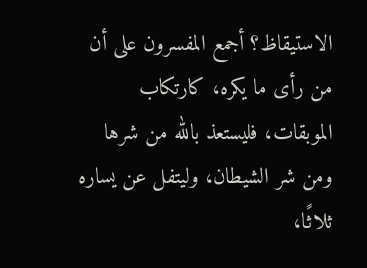الاستيقاظ؟ أجمع المفسرون على أن من رأى ما يكره، كارتكاب الموبقات، فليستعذ بالله من شرها ومن شر الشيطان، وليتفل عن يساره ثلاثًا،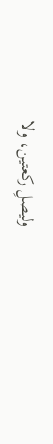وليصلِ ركعتين، ولا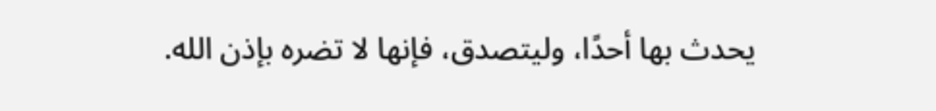يحدث بها أحدًا، وليتصدق، فإنها لا تضره بإذن الله.